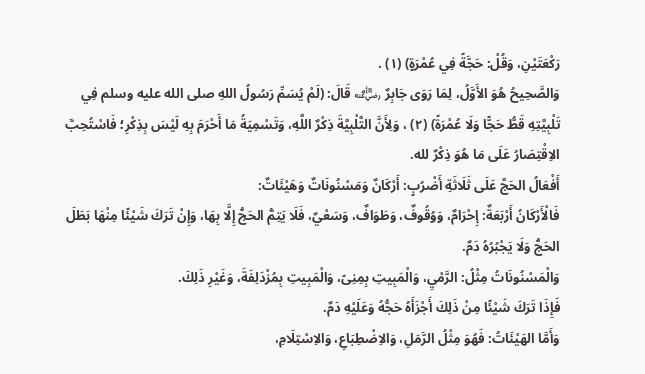رَكْعَتَيْنِ، وَقُلْ: حَجَّةً فِي عُمْرَةٍ) (١) .
وَالصَّحِيحُ هُوَ الأَوَّلُ، لِمَا رَوَى جَابِرٌ ﵁ قَالَ: (لَمْ يُسَمِّ رَسُولُ اللهِ صلى الله عليه وسلم فِي تَلْبِيَّتِهِ قَطُّ حَجًّا وَلَا عُمْرَةً) (٢) ، وَلِأَنَّ التَّلْبِيَّةَ ذِكْرٌ اللَّهِ، وَتَسْمِيَةُ مَا أَحْرَمَ بِهِ لَيْسَ بِذِكْرِ؛ فَاسْتُحِبَّ الاِقْتِصَارُ عَلَى مَا هُوَ ذِكْرٌ لله.
أَفْعَالُ الحَجَّ عَلَى ثَلَاثَةِ أَضْرُبٍ: أَرْكَانٌ وَمَسْنُونَاتٌ وَهَيْئَاتٌ:
فَالْأَرْكَانُ أَرْبَعَةٌ: إِحْرَامٌ، وَوُقُوفٌ، وَطَوَافٌ، وَسَعْيٌ، فَلَا يَتِمُّ الحَجُّ إِلَّا بِهَا، وَإِنْ تَرَكَ شَيْئًا مِنْهَا بَطَلَ الحَجُّ وَلَا يَجْبُرُهُ دَمٌ.
وَالْمَسْنُونَاتُ مِثْلُ: الرَّمْيِ، وَالْمَبِيتِ بِمِنِىً، وَالْمَبِيتِ بِمُزْدَلِفَةَ، وَغَيْرِ ذَلِكَ.
فَإِذَا تَرَكَ شَيْئًا مِنْ ذَلِكَ أَجْزَأَهُ حَجُّهُ وَعَلَيْهِ دَمٌ.
وَأَمَّا الهَيْئَاتُ: فَهُوَ مِثْلُ الرَّمَلِ، وَالاِضْطِبَاعِ، وَالاِسْتِلَامِ،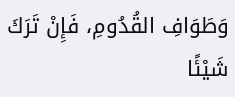وَطَوَافِ القُدُومِ، فَإِنْ تَرَكَ شَيْئًا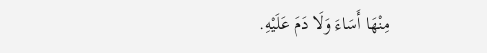مِنْهَا أَسَاءَ وَلَا دَمَ عَلَيْهِ.